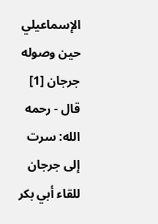الإسماعيلي حين وصوله جرجان [1]
قال - رحمه الله: سرت إلى جرجان للقاء أبي بكر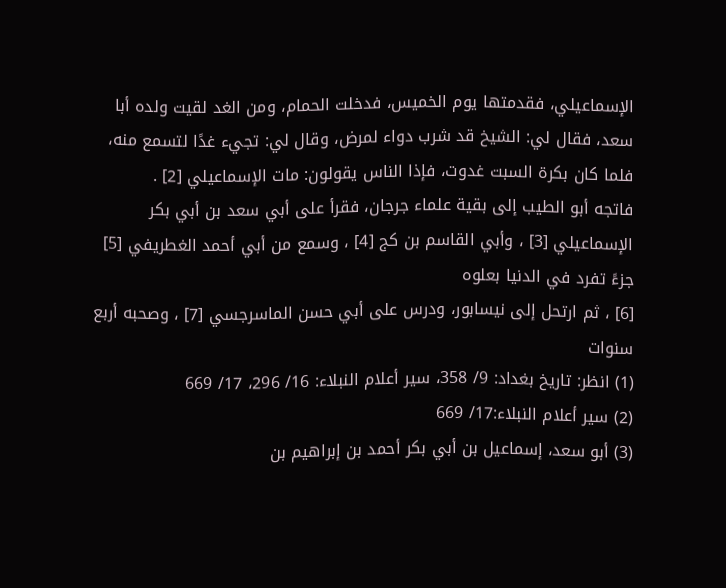الإسماعيلي، فقدمتها يوم الخميس، فدخلت الحمام، ومن الغد لقيت ولده أبا سعد، فقال لي: الشيخ قد شرب دواء لمرض، وقال لي: تجيء غدًا لتسمع منه، فلما كان بكرة السبت غدوت، فإذا الناس يقولون: مات الإسماعيلي [2] .
فاتجه أبو الطيب إلى بقية علماء جرجان، فقرأ على أبي سعد بن أبي بكر الإسماعيلي [3] ، وأبي القاسم بن كج [4] ، وسمع من أبي أحمد الغطريفي [5] جزءً تفرد في الدنيا بعلوه
[6] ، ثم ارتحل إلى نيسابور، ودرس على أبي حسن الماسرجسي [7] ، وصحبه أربع سنوات
(1) انظر: تاريخ بغداد: 9/ 358، سير أعلام النبلاء: 16/ 296، 17/ 669
(2) سير أعلام النبلاء:17/ 669
(3) أبو سعد، إسماعيل بن أبي بكر أحمد بن إبراهيم بن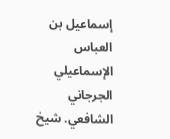إسماعيل بن العباس الإسماعيلي الجرجاني الشافعي. شيخ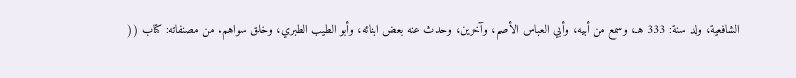الشافعية، ولد سنة: 333 هـ، وسمع من أبيه، وأبي العباس الأصم، وآخرين، وحدث عنه بعض ابنائه، وأبو الطيب الطبري، وخلق سواهم. من مصنفاته: كتاب ((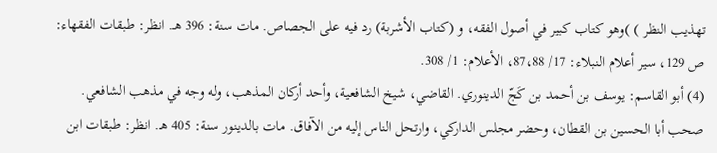تهذيب النظر ) )وهو كتاب كبير في أصول الفقه، و (كتاب الأشربة) رد فيه على الجصاص. مات سنة: 396 هـ. انظر: طبقات الفقهاء: ص 129، سير أعلام النبلاء: 17/ 87،88، الأعلام: 1/ 308.
(4) أبو القاسم: يوسف بن أحمد بن كَجّ الدينوري. القاضي، شيخ الشافعية، وأحد أركان المذهب، وله وجه في مذهب الشافعي. صحب أبا الحسين بن القطان، وحضر مجلس الداركي، وارتحل الناس إليه من الآفاق. مات بالدينور سنة: 405 هـ. انظر: طبقات ابن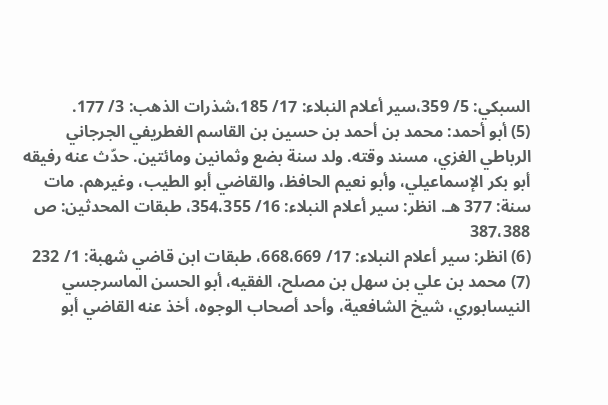السبكي: 5/ 359،سير أعلام النبلاء: 17/ 185،شذرات الذهب: 3/ 177.
(5) أبو أحمد: محمد بن أحمد بن حسين بن القاسم الغطريفي الجرجاني الرباطي الغزي، مسند وقته. ولد سنة بضع وثمانين ومائتين. حدّث عنه رفيقه أبو بكر الإسماعيلي، وأبو نعيم الحافظ، والقاضي أبو الطيب، وغيرهم. مات سنة: 377 هـ. انظر: سير أعلام النبلاء: 16/ 354،355، طبقات المحدثين: ص 387،388
(6) انظر: سير أعلام النبلاء: 17/ 668،669، طبقات ابن قاضي شهبة: 1/ 232
(7) محمد بن علي بن سهل بن مصلح، الفقيه، أبو الحسن الماسرجسي النيسابوري، شيخ الشافعية، وأحد أصحاب الوجوه، أخذ عنه القاضي أبو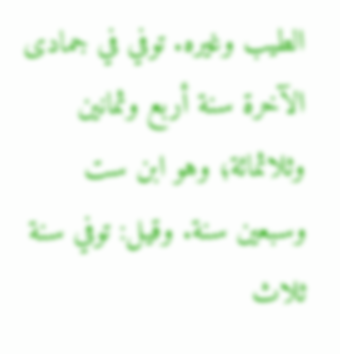الطيب وغيره. توفي في جمادى الآخرة سنة أربع وثمانين وثلاثمائة؛ وهو ابن ست وسبعين سنة. وقيل: توفي سنة ثلاث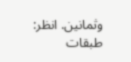وثمانين. انظر: طبقات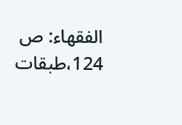الفقهاء: ص 124،طبقات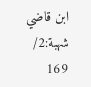ابن قاضي شهبة:2/ 169